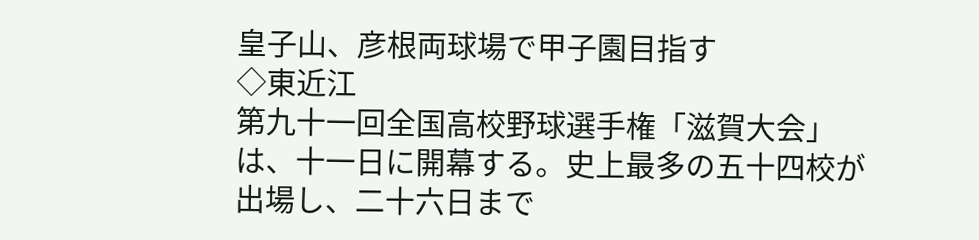皇子山、彦根両球場で甲子園目指す
◇東近江
第九十一回全国高校野球選手権「滋賀大会」は、十一日に開幕する。史上最多の五十四校が出場し、二十六日まで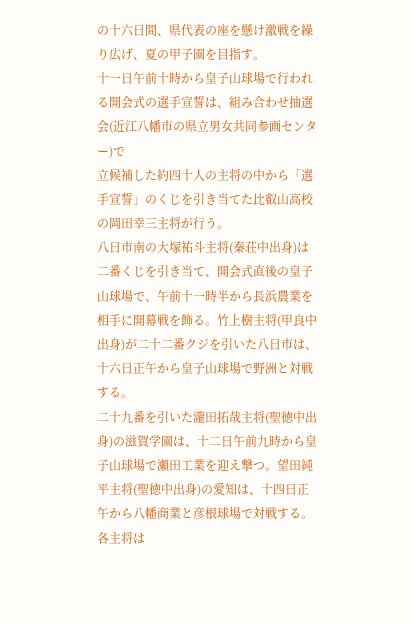の十六日間、県代表の座を懸け激戦を繰り広げ、夏の甲子園を目指す。
十一日午前十時から皇子山球場で行われる開会式の選手宣誓は、組み合わせ抽選会(近江八幡市の県立男女共同参画センター)で
立候補した約四十人の主将の中から「選手宣誓」のくじを引き当てた比叡山高校の岡田幸三主将が行う。
八日市南の大塚祐斗主将(秦荘中出身)は二番くじを引き当て、開会式直後の皇子山球場で、午前十一時半から長浜農業を相手に開幕戦を飾る。竹上樹主将(甲良中出身)が二十二番クジを引いた八日市は、十六日正午から皇子山球場で野洲と対戦する。
二十九番を引いた瀧田拓哉主将(聖徳中出身)の滋賀学園は、十二日午前九時から皇子山球場で瀬田工業を迎え撃つ。望田純平主将(聖徳中出身)の愛知は、十四日正午から八幡商業と彦根球場で対戦する。各主将は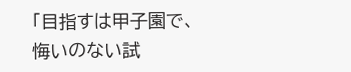「目指すは甲子園で、悔いのない試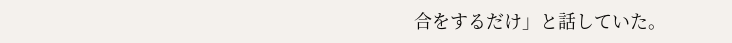合をするだけ」と話していた。